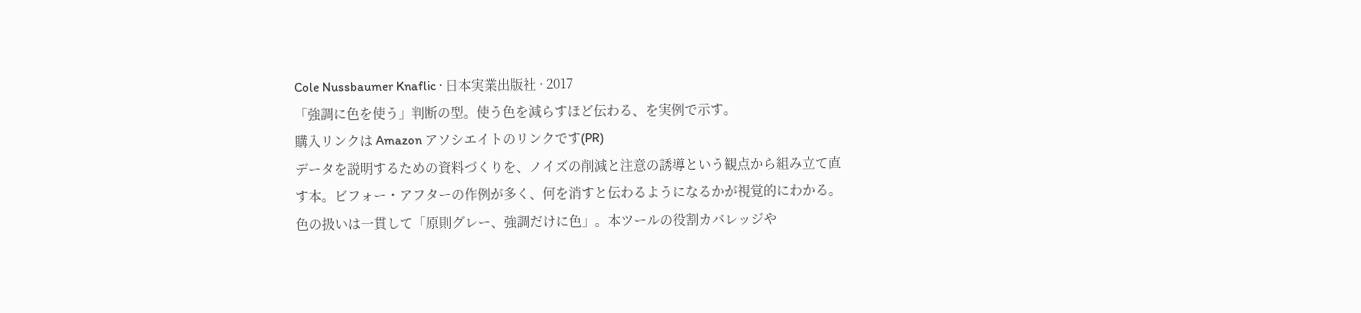Cole Nussbaumer Knaflic · 日本実業出版社 · 2017
「強調に色を使う」判断の型。使う色を減らすほど伝わる、を実例で示す。
購入リンクは Amazon アソシエイトのリンクです(PR)
データを説明するための資料づくりを、ノイズの削減と注意の誘導という観点から組み立て直す本。ビフォー・アフターの作例が多く、何を消すと伝わるようになるかが視覚的にわかる。
色の扱いは一貫して「原則グレー、強調だけに色」。本ツールの役割カバレッジや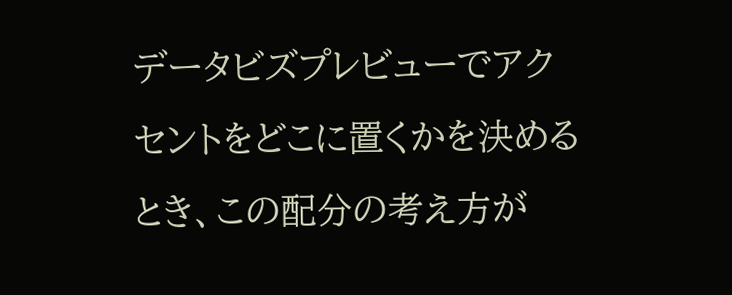データビズプレビューでアクセントをどこに置くかを決めるとき、この配分の考え方が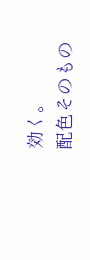効く。
配色そのもの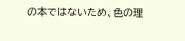の本ではないため、色の理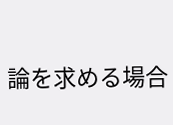論を求める場合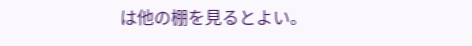は他の棚を見るとよい。